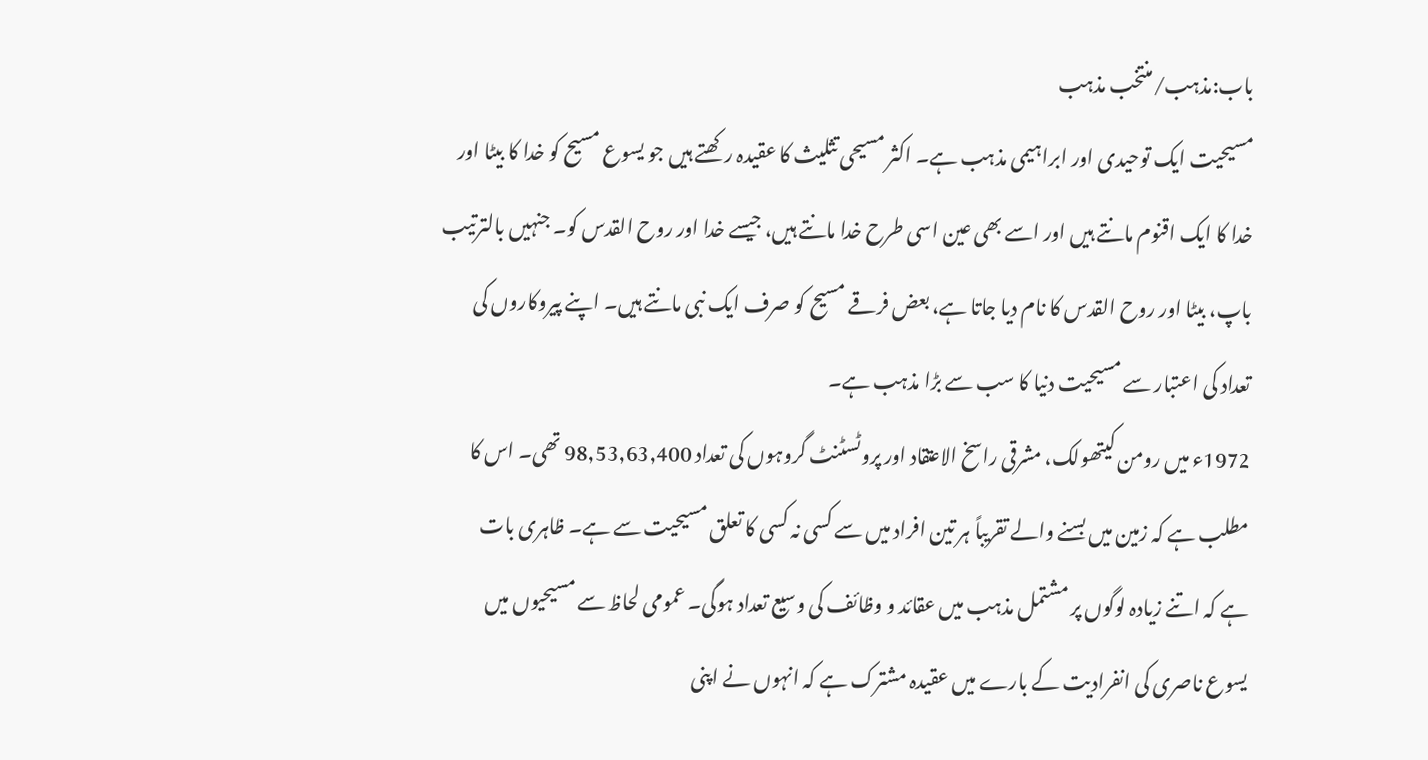باب:مذہب/منتخب مذہب
مسیحیت ایک توحیدی اور ابراہیمی مذہب ہے۔ اکثر مسیحی تثلیث کا عقیدہ رکھتے ہیں جو یسوع مسیح کو خدا کا بیٹا اور خدا کا ایک اقنوم مانتے ہیں اور اسے بھی عین اسی طرح خدا مانتے ہیں، جیسے خدا اور روح القدس کو۔ جنہیں بالترتیب باپ، بیٹا اور روح القدس کا نام دیا جاتا ہے، بعض فرقے مسیح کو صرف ایک نبی مانتے ہیں۔ اپنے پیروکاروں کی تعداد کی اعتبار سے مسیحیت دنیا کا سب سے بڑا مذہب ہے۔
1972ء میں رومن کیتھولک، مشرقی راسخ الاعتقاد اور پروٹسٹنٹ گروہوں کی تعداد 98,53,63,400 تھی۔ اس کا مطلب ہے کہ زمین میں بسنے والے تقریباً ہر تین افراد میں سے کسی نہ کسی کا تعلق مسیحیت سے ہے۔ ظاہری بات ہے کہ اتنے زیادہ لوگوں پر مشتمل مذہب میں عقائد و وظائف کی وسیع تعداد ہوگی۔ عمومی لحاظ سے مسیحیوں میں یسوع ناصری کی انفرادیت کے بارے میں عقیدہ مشترک ہے کہ انہوں نے اپنی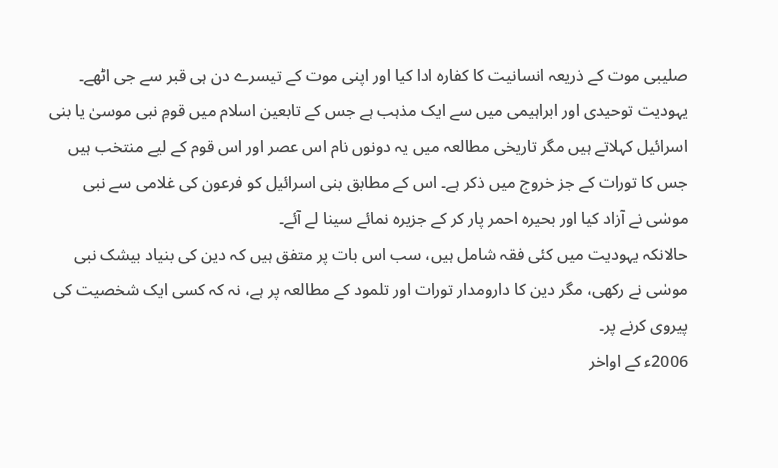صلیبی موت کے ذریعہ انسانیت کا کفارہ ادا کیا اور اپنی موت کے تیسرے دن ہی قبر سے جی اٹھے۔
یہودیت توحیدی اور ابراہیمی میں سے ایک مذہب ہے جس كے تابعين اسلام ميں قومِ نبی موسیٰ يا بنی اسرائيل کہلاتے ہيں مگر تاريخی مطالعہ ميں یہ دونوں نام اس عصر اور اس قوم كے لیے منتخب ہيں جس كا تورات كے جز خروج ميں ذكر ہے۔ اس كے مطابق بنی اسرائيل كو فرعون كی غلامی سے نبی موسٰی نے آزاد كيا اور بحيرہ احمر پار كر کے جزيرہ نمائے سینا لے آئے۔
حالانکہ یہودیت ميں كئی فقہ شامل ہيں، سب اس بات پر متفق ہيں کہ دين كی بنياد بيشک نبی موسٰی نے ركھی، مگر دين كا دارومدار تورات اور تلمود كے مطالعہ پر ہے، نہ كہ كسی ايک شخصیت كی پیروی کرنے پر۔
2006ء کے اواخر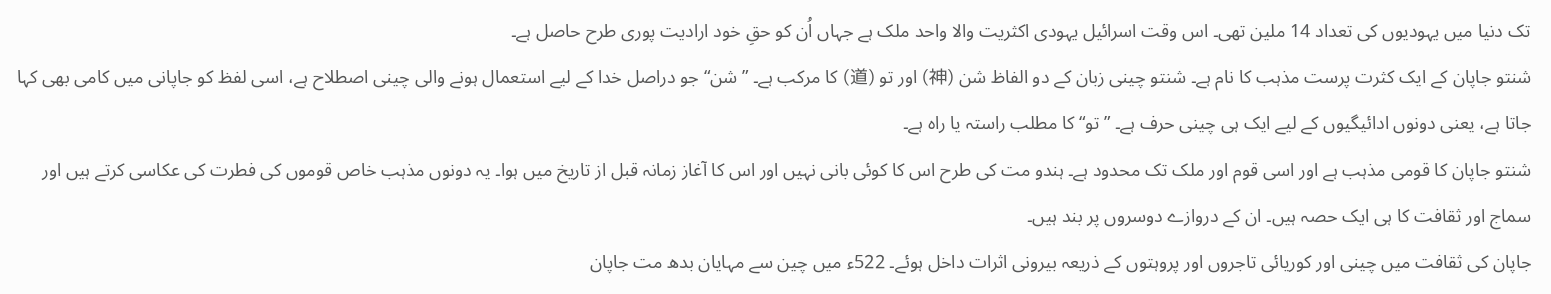تک دنیا ميں یہودیوں كی تعداد 14 ملين تھی۔ اس وقت اسرائيل یہودی اکثریت والا واحد ملک ہے جہاں اُن كو حقِ خود اراديت پوری طرح حاصل ہے۔
شنتو جاپان کے ایک کثرت پرست مذہب کا نام ہے۔ شنتو چینی زبان کے دو الفاظ شن (神) اور تو (道) کا مرکب ہے۔ ”شن“ جو دراصل خدا کے لیے استعمال ہونے والی چینی اصطلاح ہے، اسی لفظ کو جاپانی میں کامی بھی کہا جاتا ہے، یعنی دونوں ادائیگیوں کے لیے ایک ہی چینی حرف ہے۔ ”تو“ کا مطلب راستہ یا راہ ہے۔
شنتو جاپان کا قومی مذہب ہے اور اسی قوم اور ملک تک محدود ہے۔ ہندو مت کی طرح اس کا کوئی بانی نہیں اور اس کا آغاز زمانہ قبل از تاریخ میں ہوا۔ یہ دونوں مذہب خاص قوموں کی فطرت کی عکاسی کرتے ہیں اور سماج اور ثقافت کا ہی ایک حصہ ہیں۔ ان کے دروازے دوسروں پر بند ہیں۔
جاپان کی ثقافت میں چینی اور کوریائی تاجروں اور پروہتوں کے ذریعہ بیرونی اثرات داخل ہوئے۔ 522ء میں چین سے مہایان بدھ مت جاپان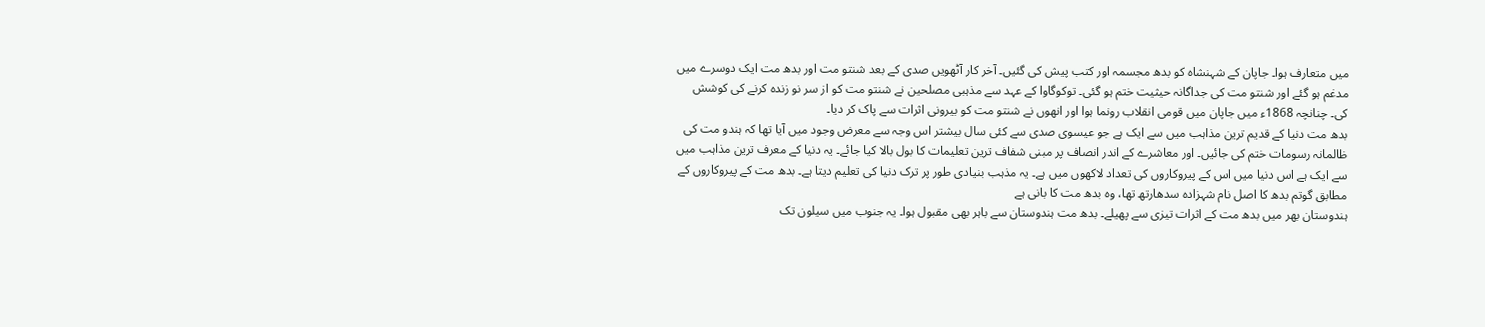میں متعارف ہوا۔ جاپان کے شہنشاہ کو بدھ مجسمہ اور کتب پیش کی گئیں۔ آخر کار آٹھویں صدی کے بعد شنتو مت اور بدھ مت ایک دوسرے میں مدغم ہو گئے اور شنتو مت کی جداگانہ حیثیت ختم ہو گئی۔ توکوگاوا کے عہد سے مذہبی مصلحین نے شنتو مت کو از سر نو زندہ کرنے کی کوشش کی۔ چنانچہ 1868ء میں جاپان میں قومی انقلاب رونما ہوا اور انھوں نے شنتو مت کو بیرونی اثرات سے پاک کر دیا۔
بدھ مت دنیا کے قدیم ترین مذاہب میں سے ایک ہے جو عیسوی صدی سے کئی سال بیشتر اس وجہ سے معرض وجود میں آیا تھا کہ ہندو مت کی ظالمانہ رسومات ختم کی جائیں۔ اور معاشرے کے اندر انصاف پر مبنی شفاف ترین تعلیمات کا بول بالا کیا جائے۔ یہ دنیا کے معرف ترین مذاہب میں سے ایک ہے اس دنیا میں اس کے پیروکاروں کی تعداد لاکھوں میں ہے۔ یہ مذہب بنیادی طور پر ترک دنیا کی تعلیم دیتا ہے۔ بدھ مت کے پیروکاروں کے مطابق گوتم بدھ کا اصل نام شہزادہ سدھارتھ تھا، وہ بدھ مت کا بانی ہے
ہندوستان بھر میں بدھ مت کے اثرات تیزی سے پھیلے۔ بدھ مت ہندوستان سے باہر بھی مقبول ہوا۔ یہ جنوب میں سیلون تک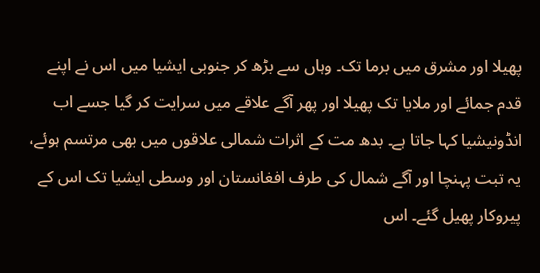پھیلا اور مشرق میں برما تک۔ وہاں سے بڑھ کر جنوبی ایشیا میں اس نے اپنے قدم جمائے اور ملایا تک پھیلا اور پھر آگے علاقے میں سرایت کر گیا جسے اب انڈونیشیا کہا جاتا ہے۔ بدھ مت کے اثرات شمالی علاقوں میں بھی مرتسم ہوئے، یہ تبت پہنچا اور آگے شمال کی طرف افغانستان اور وسطی ایشیا تک اس کے پیروکار پھیل گئے۔ اس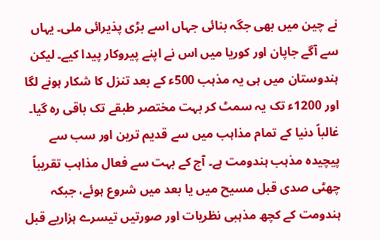نے چین میں بھی جگہ بنائی جہاں اسے بڑی پذیرائی ملی۔ یہاں سے آگے جاپان اور کوریا میں اس نے اپنے پیروکار پیدا کیے۔ لیکن ہندوستان میں ہی یہ مذہب 500ء کے بعد تنزل کا شکار ہونے لگا اور 1200ء تک یہ سمٹ کر بہت مختصر طبقے تک باقی رہ گیا۔
غالباً دنیا کے تمام مذاہب میں سے قدیم ترین اور سب سے پیچیدہ مذہب ہندومت ہے۔ آج کے بہت سے فعال مذاہب تقریباً چھٹی صدی قبل مسیح میں یا بعد میں شروع ہوئے، جبکہ ہندومت کے کچھ مذہبی نظریات اور صورتیں تیسرے ہزاریے قبل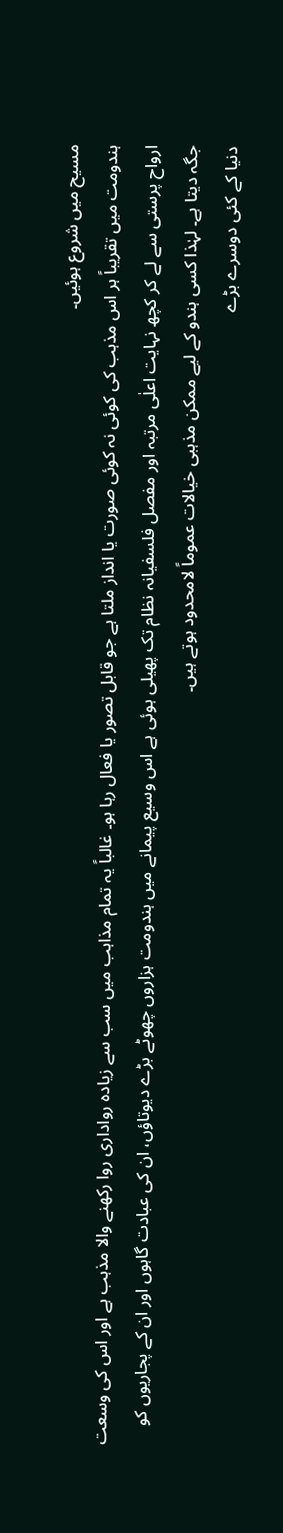مسیح میں شروع ہوئیں۔
ہندومت میں تقریباً ہر اس مذہب کی کوئی نہ کوئی صورت یا انداز ملتا ہے جو قابل تصور یا فعال رہا ہو۔ غالباً یہ تمام مذاہب میں سب سے زیادہ رواداری روا رکھنے والا مذہب ہے اور اس کی وسعت ارواح پرستی سے لے کر کچھ نہایت اعلٰی مرتبہ اور مفصل فلسفیانہ نظام تک پھیلی ہوئی ہے اس وسیع پیمانے میں ہندومت ہزاروں چھوٹے بڑے دیوتاؤں، ان کی عبادت گاہوں اور ان کے پجاریوں کو جگہ دیتا ہے۔ لہٰذا کسی ہندو کے لیے ممکن مذہبی خیالات عموماً لامحدود ہوتے ہیں۔
دنیا کے کئی دوسرے بڑے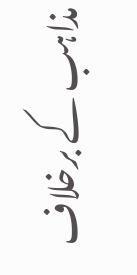مذاہب کے برخلاف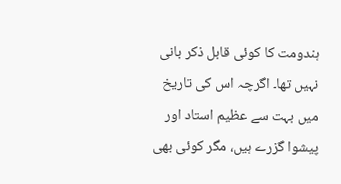ہندومت کا کوئی قابل ذکر بانی نہیں تھا۔ اگرچہ اس کی تاریخ میں بہت سے عظیم استاد اور پیشوا گزرے ہیں، مگر کوئی بھی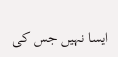ایسا نہیں جس کی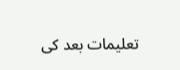تعلیمات بعد کی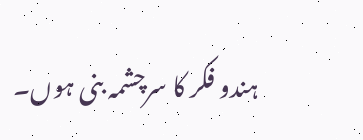ہندو فکر کا سرچشمہ بنی ہوں۔